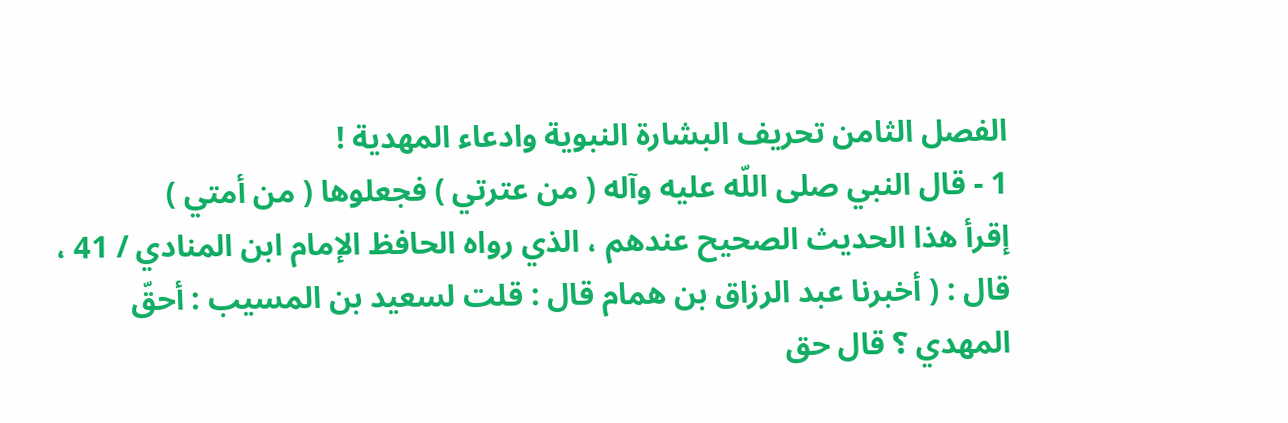الفصل الثامن تحريف البشارة النبوية وادعاء المهدية !
1 - قال النبي صلى اللّه عليه وآله ( من عترتي ) فجعلوها ( من أمتي )
إقرأ هذا الحديث الصحيح عندهم ، الذي رواه الحافظ الإمام ابن المنادي / 41 ، قال : ( أخبرنا عبد الرزاق بن همام قال : قلت لسعيد بن المسيب : أحقّ المهدي ؟ قال حق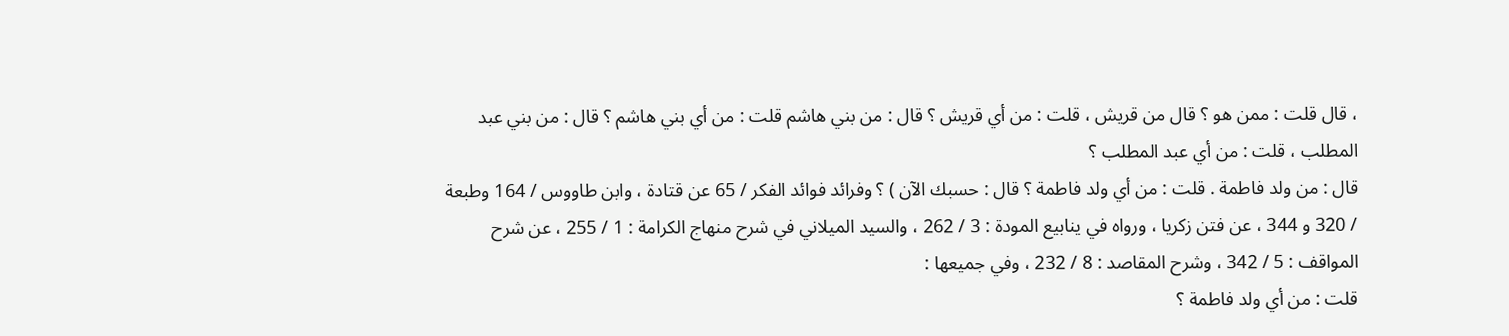، قال قلت : ممن هو ؟ قال من قريش ، قلت : من أي قريش ؟ قال : من بني هاشم قلت : من أي بني هاشم ؟ قال : من بني عبد المطلب ، قلت : من أي عبد المطلب ؟
قال : من ولد فاطمة . قلت : من أي ولد فاطمة ؟ قال : حسبك الآن ) ؟ وفرائد فوائد الفكر / 65 عن قتادة ، وابن طاووس / 164 وطبعة / 320 و 344 ، عن فتن زكريا ، ورواه في ينابيع المودة : 3 / 262 ، والسيد الميلاني في شرح منهاج الكرامة : 1 / 255 ، عن شرح المواقف : 5 / 342 ، وشرح المقاصد : 8 / 232 ، وفي جميعها :
قلت : من أي ولد فاطمة ؟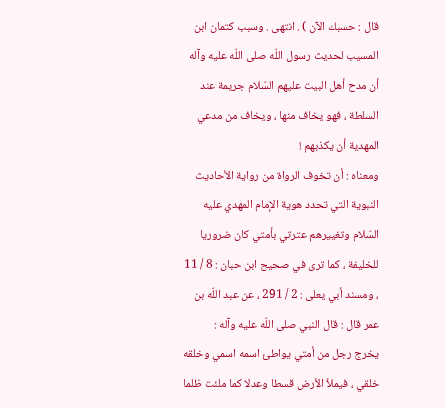قال : حسبك الآن ) . انتهى . وسبب كتمان ابن المسيب لحديث رسول اللّه صلى اللّه عليه وآله أن مدح أهل البيت عليهم السّلام جريمة عند السلطة ، فهو يخاف منها ، ويخاف من مدعي المهدية أن يكذبهم !
ومعناه : أن تخوف الرواة من رواية الأحاديث النبوية التي تحدد هوية الإمام المهدي عليه السّلام وتغييرهم عترتي بأمتي كان ضروريا للخليفة ، كما ترى في صحيح ابن حبان : 8 / 11 ، ومسند أبي يعلى : 2 / 291 ، عن عبد اللّه بن عمر قال : قال النبي صلى اللّه عليه وآله :
يخرج رجل من أمتي يواطئ اسمه اسمي وخلقه خلقي ، فيملأ الأرض قسطا وعدلا كما ملئت ظلما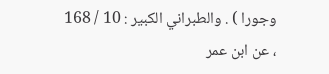وجورا ) . والطبراني الكبير : 10 / 168 ، عن ابن عمر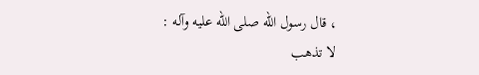، قال رسول اللّه صلى اللّه عليه وآله :
لا تذهب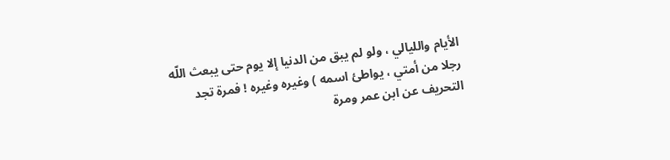الأيام والليالي ، ولو لم يبق من الدنيا إلا يوم حتى يبعث اللّه رجلا من أمتي ، يواطئ اسمه ) وغيره وغيره ! فمرة تجد التحريف عن ابن عمر ومرة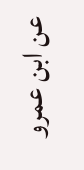عن ابن عمرو